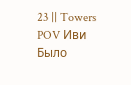23 || Towers
POV Иви
Было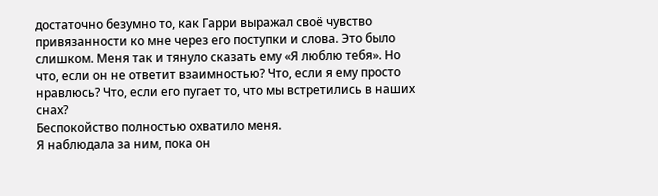достаточно безумно то, как Гарри выражал своё чувство привязанности ко мне через его поступки и слова. Это было слишком. Меня так и тянуло сказать ему «Я люблю тебя». Но что, если он не ответит взаимностью? Что, если я ему просто нравлюсь? Что, если его пугает то, что мы встретились в наших снах?
Беспокойство полностью охватило меня.
Я наблюдала за ним, пока он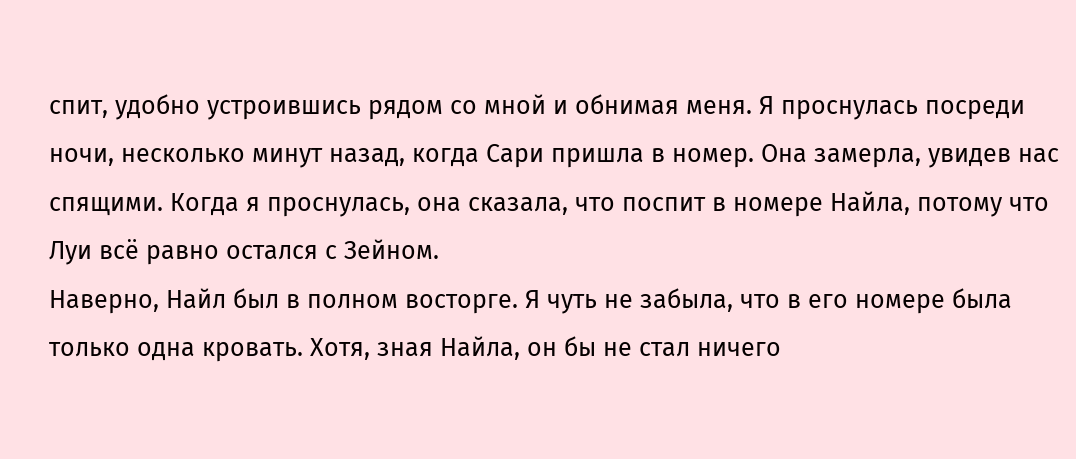спит, удобно устроившись рядом со мной и обнимая меня. Я проснулась посреди ночи, несколько минут назад, когда Сари пришла в номер. Она замерла, увидев нас спящими. Когда я проснулась, она сказала, что поспит в номере Найла, потому что Луи всё равно остался с Зейном.
Наверно, Найл был в полном восторге. Я чуть не забыла, что в его номере была только одна кровать. Хотя, зная Найла, он бы не стал ничего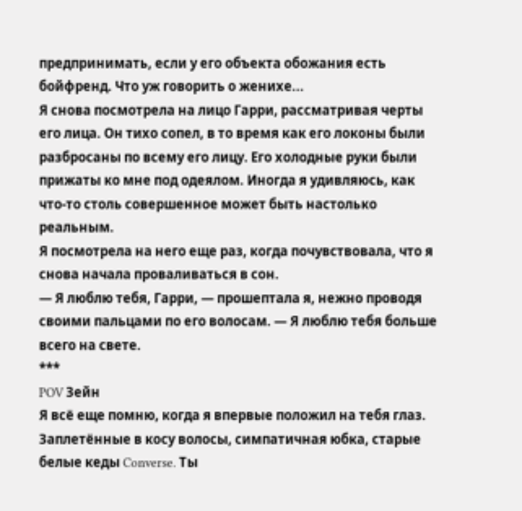предпринимать, если у его объекта обожания есть бойфренд. Что уж говорить о женихе...
Я снова посмотрела на лицо Гарри, рассматривая черты его лица. Он тихо сопел, в то время как его локоны были разбросаны по всему его лицу. Его холодные руки были прижаты ко мне под одеялом. Иногда я удивляюсь, как что-то столь совершенное может быть настолько реальным.
Я посмотрела на него еще раз, когда почувствовала, что я снова начала проваливаться в сон.
— Я люблю тебя, Гарри, — прошептала я, нежно проводя своими пальцами по его волосам. — Я люблю тебя больше всего на свете.
***
POV Зейн
Я всё еще помню, когда я впервые положил на тебя глаз. Заплетённые в косу волосы, симпатичная юбка, старые белые кеды Converse. Ты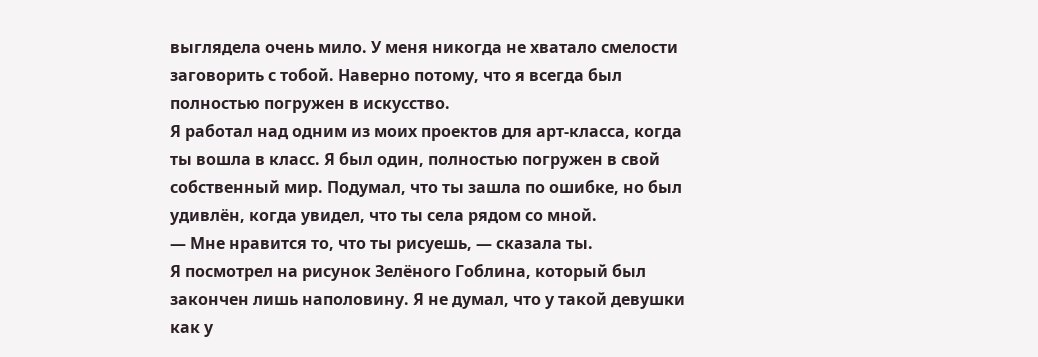выглядела очень мило. У меня никогда не хватало смелости заговорить с тобой. Наверно потому, что я всегда был полностью погружен в искусство.
Я работал над одним из моих проектов для арт-класса, когда ты вошла в класс. Я был один, полностью погружен в свой собственный мир. Подумал, что ты зашла по ошибке, но был удивлён, когда увидел, что ты селa рядом со мной.
— Мне нравится то, что ты рисуешь, — сказала ты.
Я посмотрел на рисунок Зелёного Гоблина, который был закончен лишь наполовину. Я не думал, что у такой девушки как у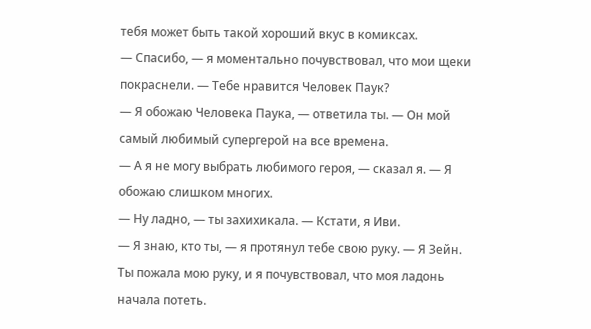тебя может быть такой хороший вкус в комиксах.
— Спасибо, — я моментально почувствовал, что мои щеки покраснели. — Тебе нравится Человек Паук?
— Я обожаю Человека Паука, — ответила ты. — Он мой самый любимый супергерой на все времена.
— А я не могу выбрать любимого героя, — сказал я. — Я обожаю слишком многих.
— Ну ладно, — ты захихикала. — Кстати, я Иви.
— Я знаю, кто ты, — я протянул тебе свою руку. — Я Зейн.
Ты пожала мою руку, и я почувствовал, что моя ладонь начала потеть.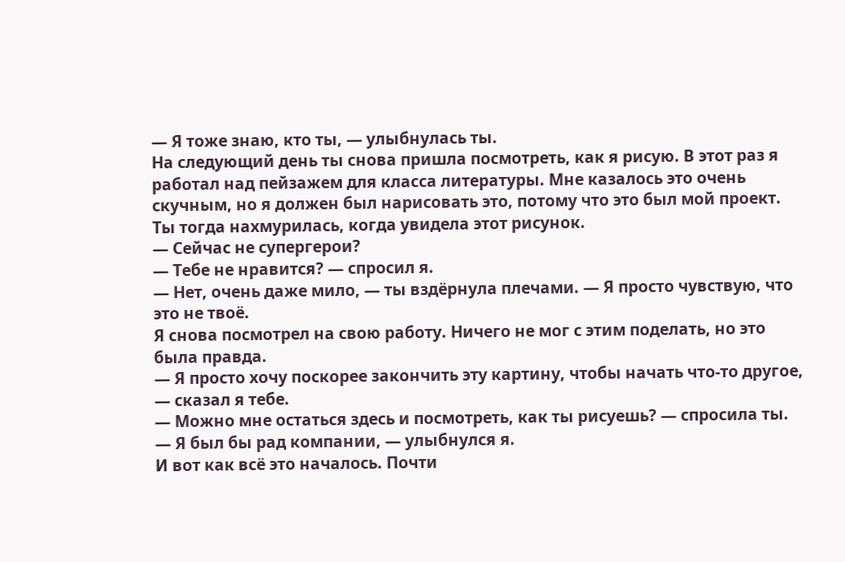— Я тоже знаю, кто ты, — улыбнулась ты.
На следующий день ты снова пришла посмотреть, как я рисую. В этот раз я работал над пейзажем для класса литературы. Мне казалось это очень скучным, но я должен был нарисовать это, потому что это был мой проект.
Ты тогда нахмурилась, когда увидела этот рисунок.
— Сейчас не супергерои?
— Тебе не нравится? — спросил я.
— Нет, очень даже мило, — ты вздёрнула плечами. — Я просто чувствую, что это не твоё.
Я снова посмотрел на свою работу. Ничего не мог с этим поделать, но это была правда.
— Я просто хочу поскорее закончить эту картину, чтобы начать что-то другое, — сказал я тебе.
— Можно мне остаться здесь и посмотреть, как ты рисуешь? — спросила ты.
— Я был бы рад компании, — улыбнулся я.
И вот как всё это началось. Почти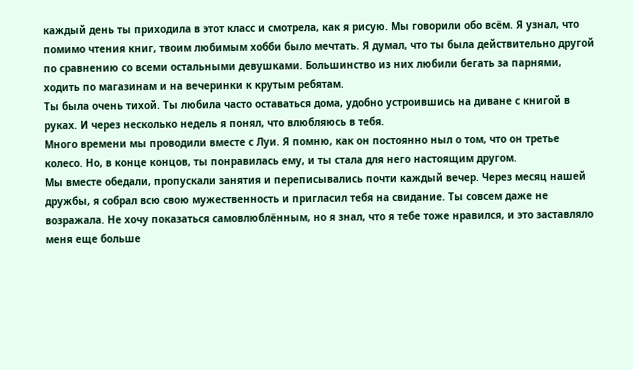каждый день ты приходила в этот класс и смотрела, как я рисую. Мы говорили обо всём. Я узнал, что помимо чтения книг, твоим любимым хобби было мечтать. Я думал, что ты была действительно другой по сравнению со всеми остальными девушками. Большинство из них любили бегать за парнями, ходить по магазинам и на вечеринки к крутым ребятам.
Ты была очень тихой. Ты любила часто оставаться дома, удобно устроившись на диване с книгой в руках. И через несколько недель я понял, что влюбляюсь в тебя.
Много времени мы проводили вместе с Луи. Я помню, как он постоянно ныл о том, что он третье колесо. Но, в конце концов, ты понравилась ему, и ты стала для него настоящим другом.
Мы вместе обедали, пропускали занятия и переписывались почти каждый вечер. Через месяц нашей дружбы, я собрал всю свою мужественность и пригласил тебя на свидание. Ты совсем даже не возражала. Не хочу показаться самовлюблённым, но я знал, что я тебе тоже нравился, и это заставляло меня еще больше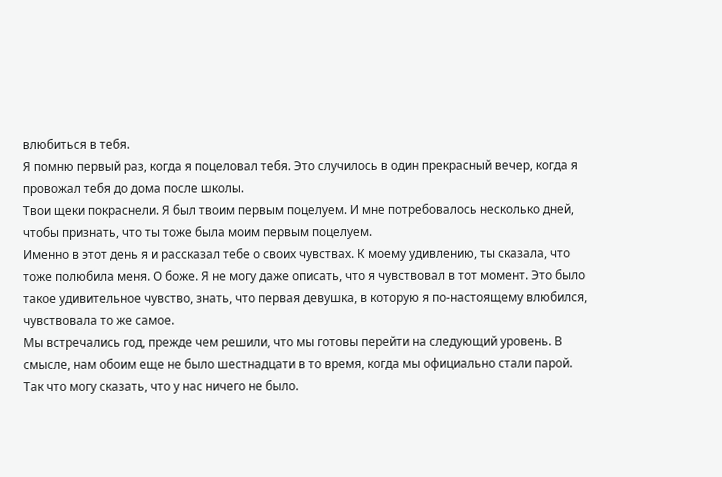влюбиться в тебя.
Я помню первый раз, когда я поцеловал тебя. Это случилось в один прекрасный вечер, когда я провожал тебя до дома после школы.
Твои щеки покраснели. Я был твоим первым поцелуем. И мне потребовалось несколько дней, чтобы признать, что ты тоже была моим первым поцелуем.
Именно в этот день я и рассказал тебе о своих чувствах. К моему удивлению, ты сказала, что тоже полюбила меня. О боже. Я не могу даже описать, что я чувствовал в тот момент. Это было такое удивительное чувство, знать, что первая девушка, в которую я по-настоящему влюбился, чувствовала то же самое.
Мы встречались год, прежде чем решили, что мы готовы перейти на следующий уровень. В смысле, нам обоим еще не было шестнадцати в то время, когда мы официально стали парой. Так что могу сказать, что у нас ничего не было.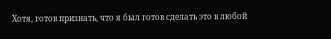Хотя, готов признать, что я был готов сделать это в любой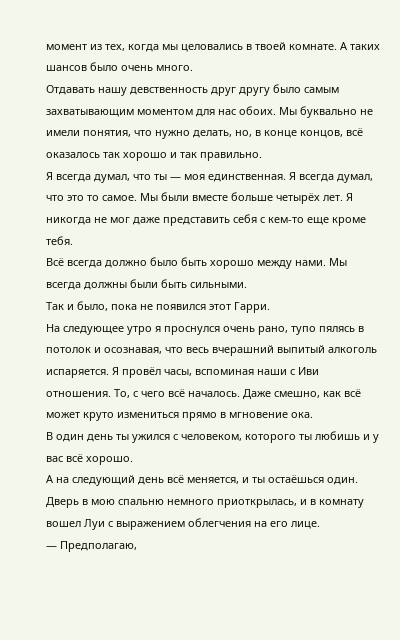момент из тех, когда мы целовались в твоей комнате. А таких шансов было очень много.
Отдавать нашу девственность друг другу было самым захватывающим моментом для нас обоих. Мы буквально не имели понятия, что нужно делать, но, в конце концов, всё оказалось так хорошо и так правильно.
Я всегда думал, что ты — моя единственная. Я всегда думал, что это то самое. Мы были вместе больше четырёх лет. Я никогда не мог даже представить себя с кем-то еще кроме тебя.
Всё всегда должно было быть хорошо между нами. Мы всегда должны были быть сильными.
Так и было, пока не появился этот Гарри.
На следующее утро я проснулся очень рано, тупо пялясь в потолок и осознавая, что весь вчерашний выпитый алкоголь испаряется. Я провёл часы, вспоминая наши с Иви отношения. То, с чего всё началось. Даже смешно, как всё может круто измениться прямо в мгновение ока.
В один день ты ужился с человеком, которого ты любишь и у вас всё хорошо.
А на следующий день всё меняется, и ты остаёшься один.
Дверь в мою спальню немного приоткрылась, и в комнату вошел Луи с выражением облегчения на его лице.
— Предполагаю,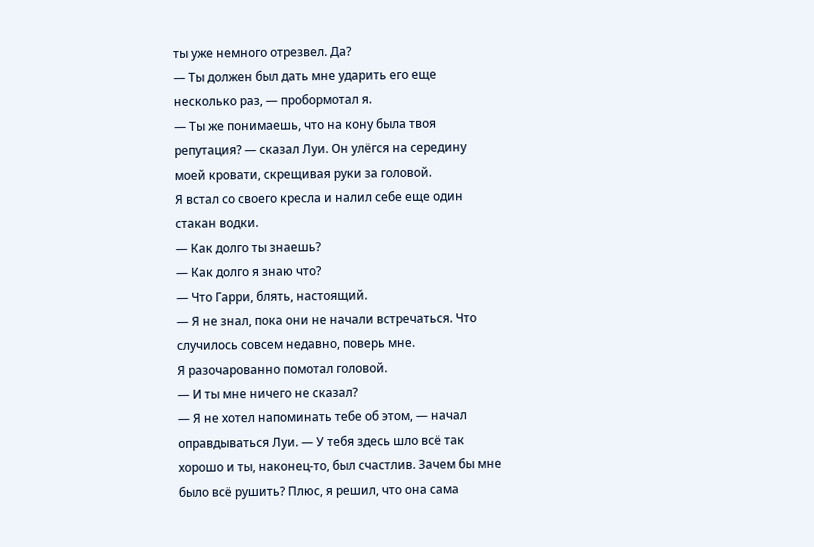ты уже немного отрезвел. Да?
— Ты должен был дать мне ударить его еще несколько раз, — пробормотал я.
— Ты же понимаешь, что на кону была твоя репутация? — сказал Луи. Он улёгся на середину моей кровати, скрещивая руки за головой.
Я встал со своего кресла и налил себе еще один стакан водки.
— Как долго ты знаешь?
— Как долго я знаю что?
— Что Гарри, блять, настоящий.
— Я не знал, пока они не начали встречаться. Что случилось совсем недавно, поверь мне.
Я разочарованно помотал головой.
— И ты мне ничего не сказал?
— Я не хотел напоминать тебе об этом, — начал оправдываться Луи. — У тебя здесь шло всё так хорошо и ты, наконец-то, был счастлив. Зачем бы мне было всё рушить? Плюс, я решил, что она сама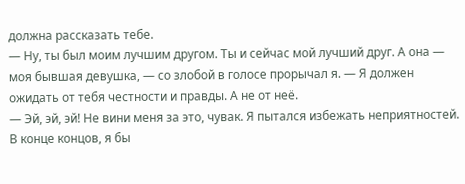должна рассказать тебе.
— Ну, ты был моим лучшим другом. Ты и сейчас мой лучший друг. А она — моя бывшая девушка, — со злобой в голосе прорычал я. — Я должен ожидать от тебя честности и правды. А не от неё.
— Эй, эй, эй! Не вини меня за это, чувак. Я пытался избежать неприятностей. В конце концов, я бы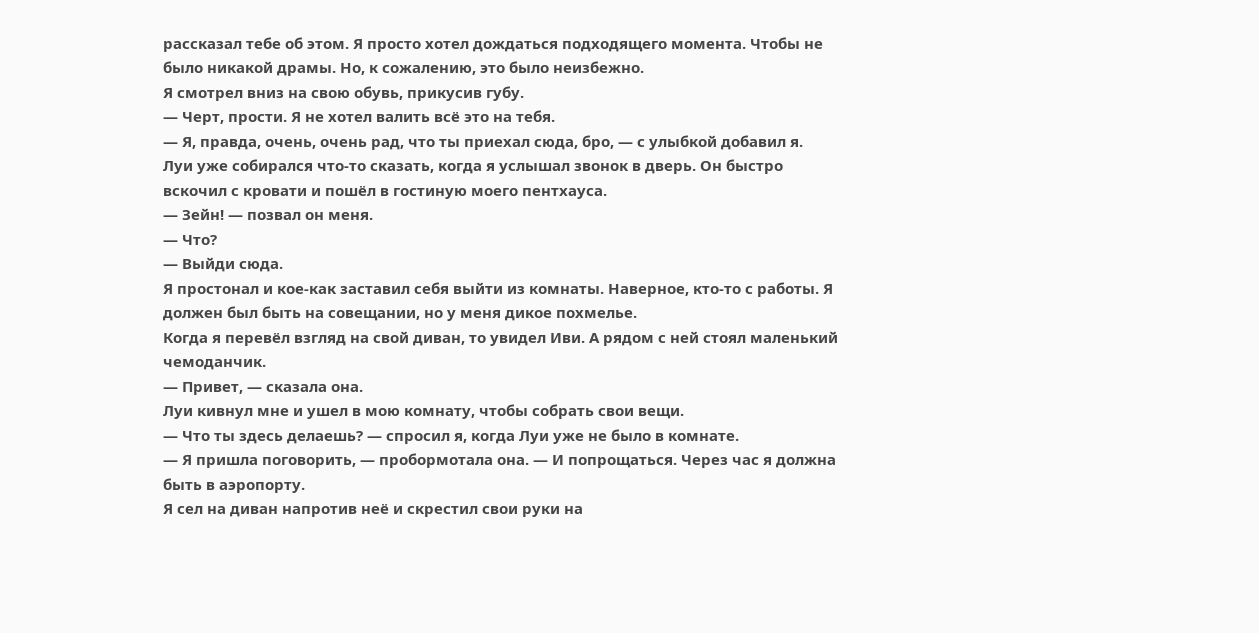рассказал тебе об этом. Я просто хотел дождаться подходящего момента. Чтобы не было никакой драмы. Но, к сожалению, это было неизбежно.
Я смотрел вниз на свою обувь, прикусив губу.
— Черт, прости. Я не хотел валить всё это на тебя.
— Я, правда, очень, очень рад, что ты приехал сюда, бро, — с улыбкой добавил я.
Луи уже собирался что-то сказать, когда я услышал звонок в дверь. Он быстро вскочил с кровати и пошёл в гостиную моего пентхауса.
— Зейн! — позвал он меня.
— Что?
— Выйди сюда.
Я простонал и кое-как заставил себя выйти из комнаты. Наверное, кто-то с работы. Я должен был быть на совещании, но у меня дикое похмелье.
Когда я перевёл взгляд на свой диван, то увидел Иви. А рядом с ней стоял маленький чемоданчик.
— Привет, — сказала она.
Луи кивнул мне и ушел в мою комнату, чтобы собрать свои вещи.
— Что ты здесь делаешь? — спросил я, когда Луи уже не было в комнате.
— Я пришла поговорить, — пробормотала она. — И попрощаться. Через час я должна быть в аэропорту.
Я сел на диван напротив неё и скрестил свои руки на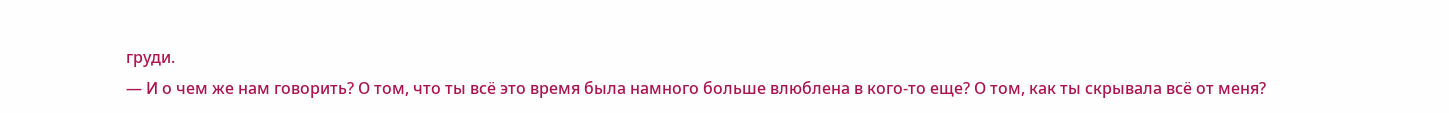груди.
— И о чем же нам говорить? О том, что ты всё это время была намного больше влюблена в кого-то еще? О том, как ты скрывала всё от меня?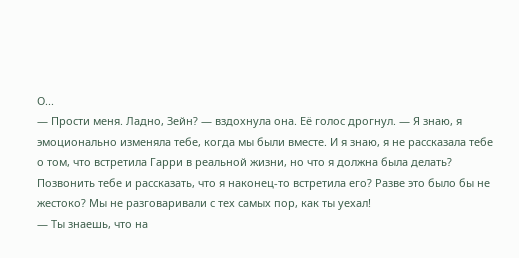О...
— Прости меня. Ладно, Зейн? — вздохнула она. Её голос дрогнул. — Я знаю, я эмоционально изменяла тебе, когда мы были вместе. И я знаю, я не рассказала тебе о том, что встретила Гарри в реальной жизни, но что я должна была делать? Позвонить тебе и рассказать, что я наконец-то встретила его? Разве это было бы не жестоко? Мы не разговаривали с тех самых пор, как ты уехал!
— Ты знаешь, что на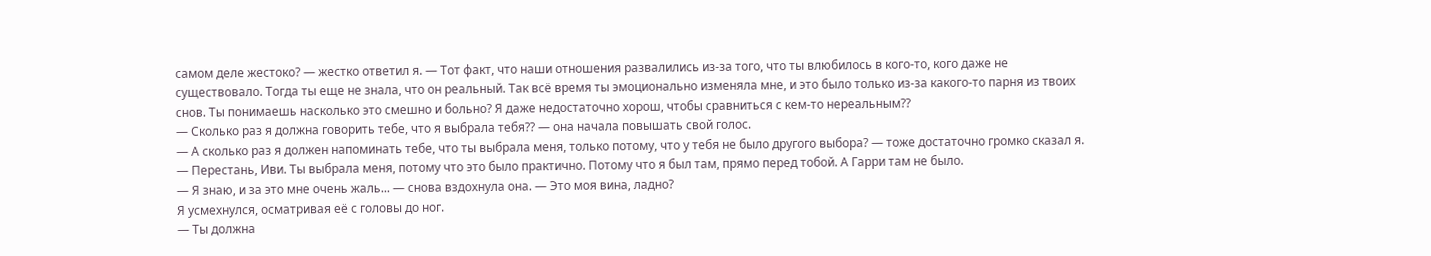самом деле жестоко? — жестко ответил я. — Тот факт, что наши отношения развалились из-за того, что ты влюбилось в кого-то, кого даже не существовало. Тогда ты еще не знала, что он реальный. Так всё время ты эмоционально изменяла мне, и это было только из-за какого-то парня из твоих снов. Ты понимаешь насколько это смешно и больно? Я даже недостаточно хорош, чтобы сравниться с кем-то нереальным??
— Сколько раз я должна говорить тебе, что я выбрала тебя?? — она начала повышать свой голос.
— А сколько раз я должен напоминать тебе, что ты выбрала меня, только потому, что у тебя не было другого выбора? — тоже достаточно громко сказал я. — Перестань, Иви. Ты выбрала меня, потому что это было практично. Потому что я был там, прямо перед тобой. А Гарри там не было.
— Я знаю, и за это мне очень жаль... — снова вздохнула она. — Это моя вина, ладно?
Я усмехнулся, осматривая её с головы до ног.
— Ты должна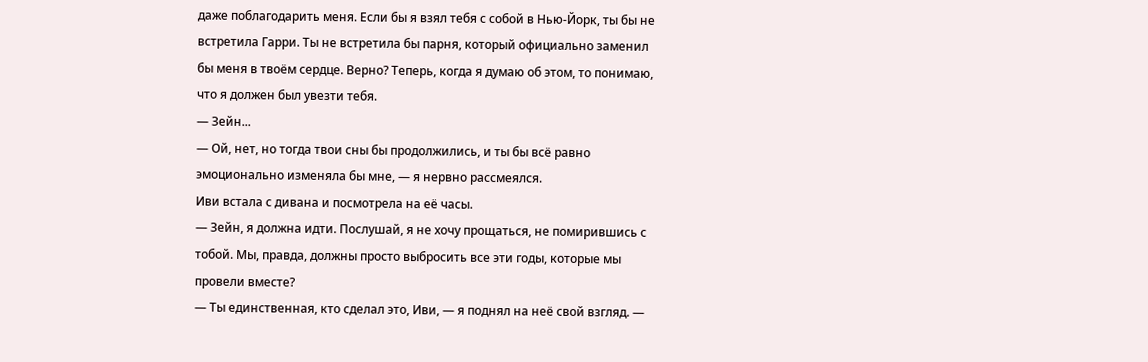даже поблагодарить меня. Если бы я взял тебя с собой в Нью-Йорк, ты бы не встретила Гарри. Ты не встретила бы парня, который официально заменил бы меня в твоём сердце. Верно? Теперь, когда я думаю об этом, то понимаю, что я должен был увезти тебя.
— Зейн...
— Ой, нет, но тогда твои сны бы продолжились, и ты бы всё равно эмоционально изменяла бы мне, — я нервно рассмеялся.
Иви встала с дивана и посмотрела на её часы.
— Зейн, я должна идти. Послушай, я не хочу прощаться, не помирившись с тобой. Мы, правда, должны просто выбросить все эти годы, которые мы провели вместе?
— Ты единственная, кто сделал это, Иви, — я поднял на неё свой взгляд. —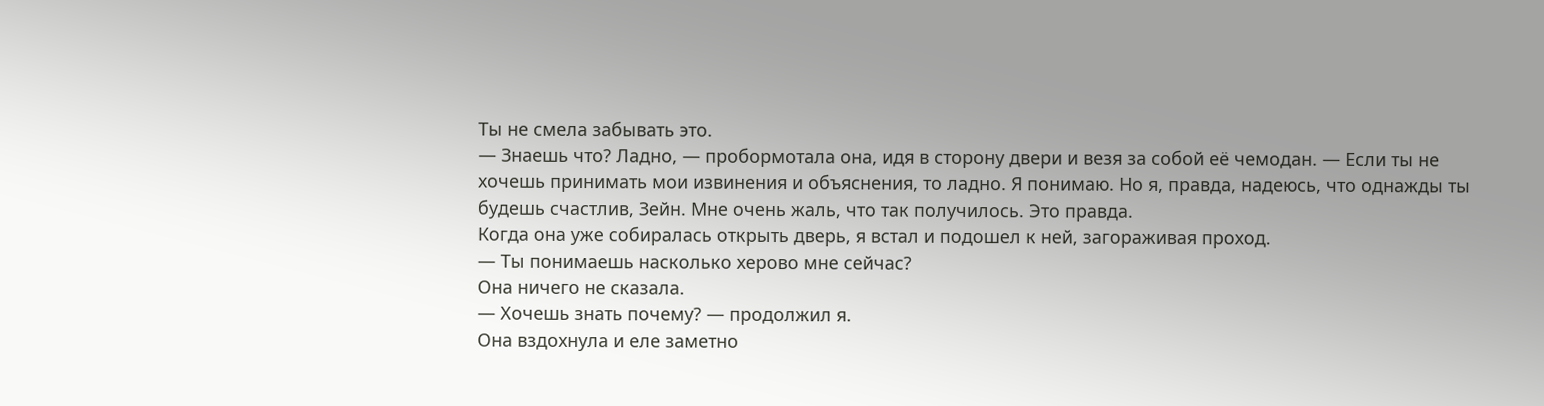Ты не смела забывать это.
— Знаешь что? Ладно, — пробормотала она, идя в сторону двери и везя за собой её чемодан. — Если ты не хочешь принимать мои извинения и объяснения, то ладно. Я понимаю. Но я, правда, надеюсь, что однажды ты будешь счастлив, Зейн. Мне очень жаль, что так получилось. Это правда.
Когда она уже собиралась открыть дверь, я встал и подошел к ней, загораживая проход.
— Ты понимаешь насколько херово мне сейчас?
Она ничего не сказала.
— Хочешь знать почему? — продолжил я.
Она вздохнула и еле заметно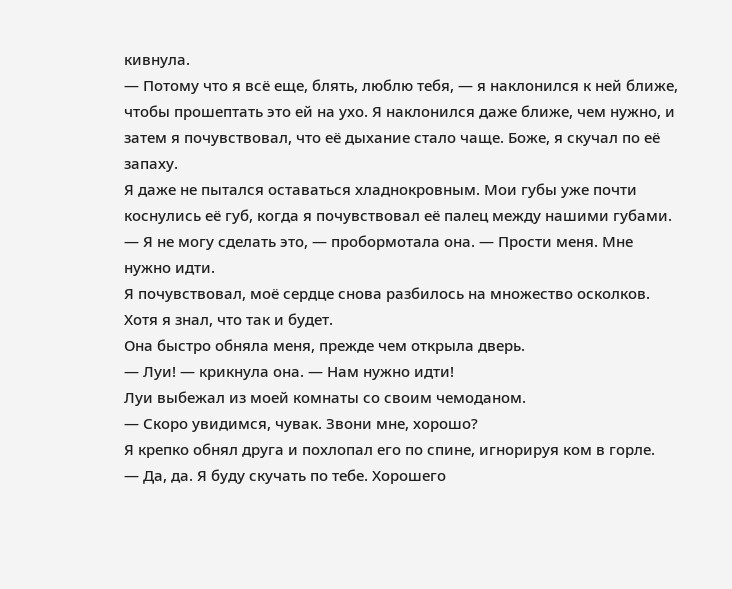кивнула.
— Потому что я всё еще, блять, люблю тебя, — я наклонился к ней ближе, чтобы прошептать это ей на ухо. Я наклонился даже ближе, чем нужно, и затем я почувствовал, что её дыхание стало чаще. Боже, я скучал по её запаху.
Я даже не пытался оставаться хладнокровным. Мои губы уже почти коснулись её губ, когда я почувствовал её палец между нашими губами.
— Я не могу сделать это, — пробормотала она. — Прости меня. Мне нужно идти.
Я почувствовал, моё сердце снова разбилось на множество осколков. Хотя я знал, что так и будет.
Она быстро обняла меня, прежде чем открыла дверь.
— Луи! — крикнула она. — Нам нужно идти!
Луи выбежал из моей комнаты со своим чемоданом.
— Скоро увидимся, чувак. Звони мне, хорошо?
Я крепко обнял друга и похлопал его по спине, игнорируя ком в горле.
— Да, да. Я буду скучать по тебе. Хорошего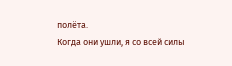полёта.
Когда они ушли, я со всей силы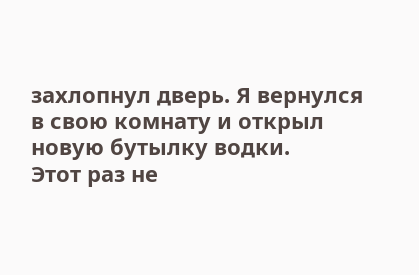захлопнул дверь. Я вернулся в свою комнату и открыл новую бутылку водки.
Этот раз не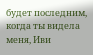будет последним, когда ты видела меня, Иви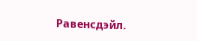Равенсдэйл.